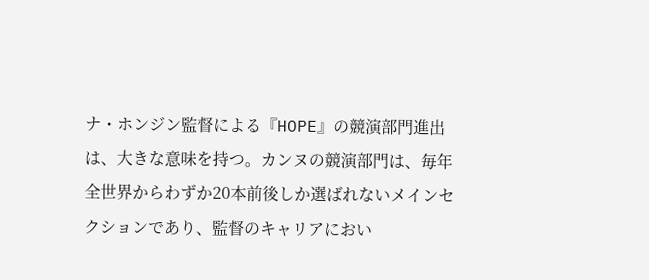ナ・ホンジン監督による『HOPE』の競演部門進出は、大きな意味を持つ。カンヌの競演部門は、毎年全世界からわずか20本前後しか選ばれないメインセクションであり、監督のキャリアにおい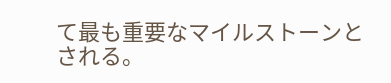て最も重要なマイルストーンとされる。